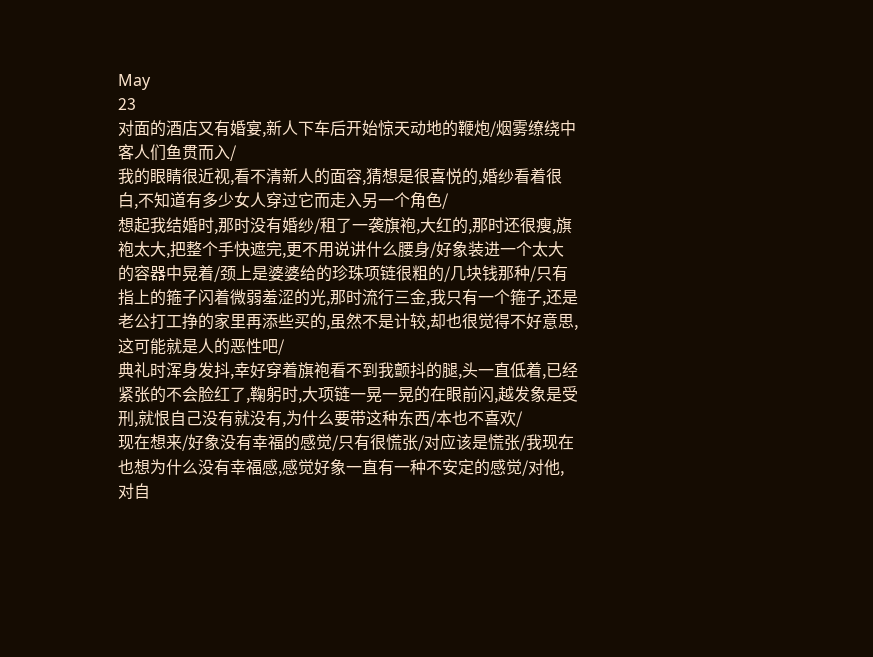May
23
对面的酒店又有婚宴,新人下车后开始惊天动地的鞭炮/烟雾缭绕中客人们鱼贯而入/
我的眼睛很近视,看不清新人的面容,猜想是很喜悦的,婚纱看着很白,不知道有多少女人穿过它而走入另一个角色/
想起我结婚时,那时没有婚纱/租了一袭旗袍,大红的,那时还很瘦,旗袍太大,把整个手快遮完,更不用说讲什么腰身/好象装进一个太大的容器中晃着/颈上是婆婆给的珍珠项链很粗的/几块钱那种/只有指上的箍子闪着微弱羞涩的光,那时流行三金,我只有一个箍子,还是老公打工挣的家里再添些买的,虽然不是计较,却也很觉得不好意思,这可能就是人的恶性吧/
典礼时浑身发抖,幸好穿着旗袍看不到我颤抖的腿,头一直低着,已经紧张的不会脸红了,鞠躬时,大项链一晃一晃的在眼前闪,越发象是受刑,就恨自己没有就没有,为什么要带这种东西/本也不喜欢/
现在想来/好象没有幸福的感觉/只有很慌张/对应该是慌张/我现在也想为什么没有幸福感,感觉好象一直有一种不安定的感觉/对他,对自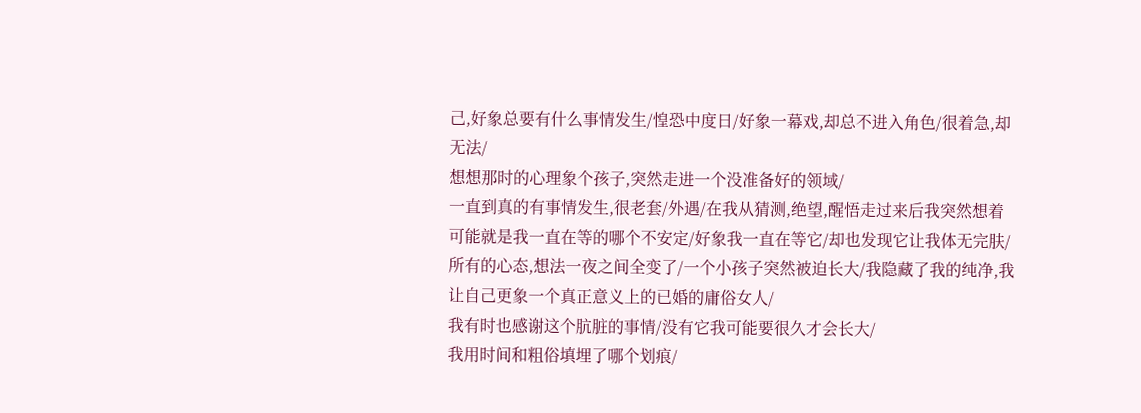己,好象总要有什么事情发生/惶恐中度日/好象一幕戏,却总不进入角色/很着急,却无法/
想想那时的心理象个孩子,突然走进一个没准备好的领域/
一直到真的有事情发生,很老套/外遇/在我从猜测,绝望,醒悟走过来后我突然想着可能就是我一直在等的哪个不安定/好象我一直在等它/却也发现它让我体无完肤/
所有的心态,想法一夜之间全变了/一个小孩子突然被迫长大/我隐藏了我的纯净,我让自己更象一个真正意义上的已婚的庸俗女人/
我有时也感谢这个肮脏的事情/没有它我可能要很久才会长大/
我用时间和粗俗填埋了哪个划痕/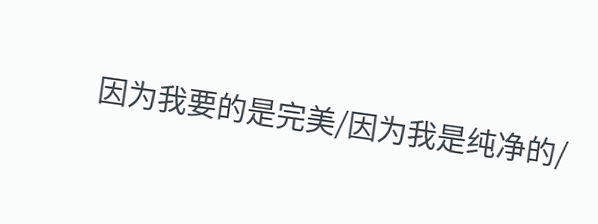因为我要的是完美/因为我是纯净的/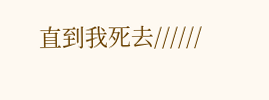直到我死去//////